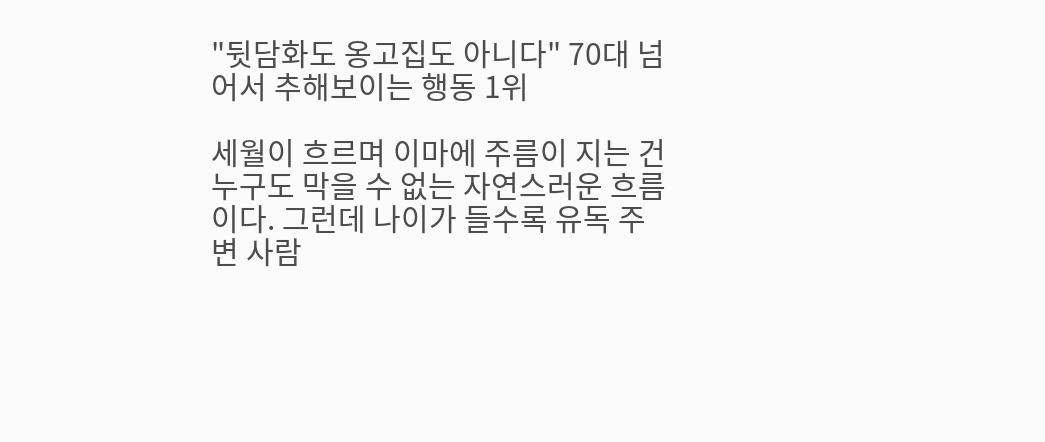"뒷담화도 옹고집도 아니다" 70대 넘어서 추해보이는 행동 1위

세월이 흐르며 이마에 주름이 지는 건 누구도 막을 수 없는 자연스러운 흐름이다. 그런데 나이가 들수록 유독 주변 사람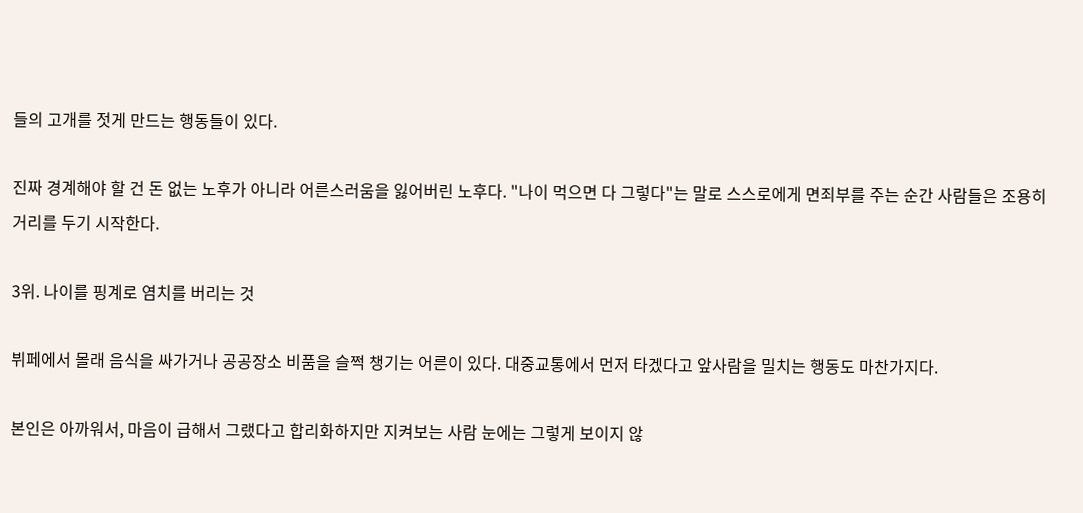들의 고개를 젓게 만드는 행동들이 있다.

진짜 경계해야 할 건 돈 없는 노후가 아니라 어른스러움을 잃어버린 노후다. "나이 먹으면 다 그렇다"는 말로 스스로에게 면죄부를 주는 순간 사람들은 조용히 거리를 두기 시작한다.

3위. 나이를 핑계로 염치를 버리는 것

뷔페에서 몰래 음식을 싸가거나 공공장소 비품을 슬쩍 챙기는 어른이 있다. 대중교통에서 먼저 타겠다고 앞사람을 밀치는 행동도 마찬가지다.

본인은 아까워서, 마음이 급해서 그랬다고 합리화하지만 지켜보는 사람 눈에는 그렇게 보이지 않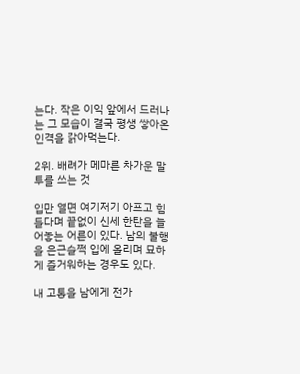는다. 작은 이익 앞에서 드러나는 그 모습이 결국 평생 쌓아온 인격을 갉아먹는다.

2위. 배려가 메마른 차가운 말투를 쓰는 것

입만 열면 여기저기 아프고 힘들다며 끝없이 신세 한탄을 늘어놓는 어른이 있다. 남의 불행을 은근슬쩍 입에 올리며 묘하게 즐거워하는 경우도 있다.

내 고통을 남에게 전가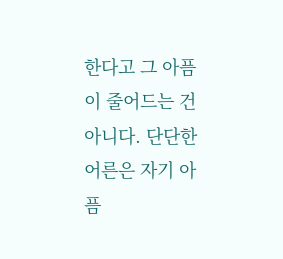한다고 그 아픔이 줄어드는 건 아니다. 단단한 어른은 자기 아픔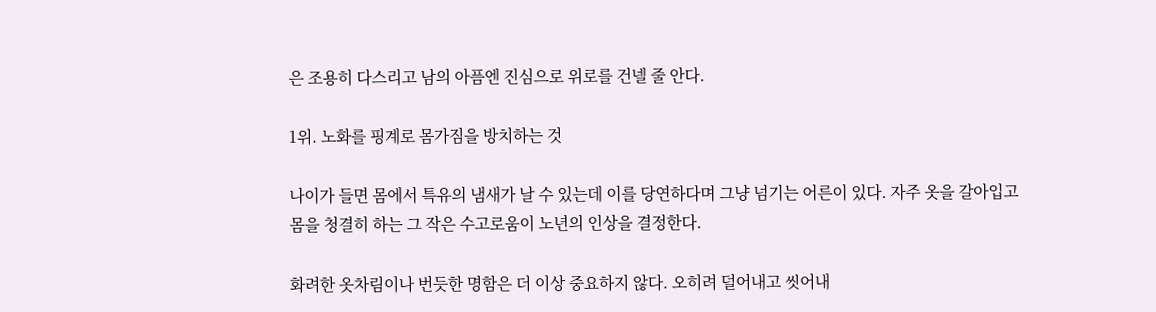은 조용히 다스리고 남의 아픔엔 진심으로 위로를 건넬 줄 안다.

1위. 노화를 핑계로 몸가짐을 방치하는 것

나이가 들면 몸에서 특유의 냄새가 날 수 있는데 이를 당연하다며 그냥 넘기는 어른이 있다. 자주 옷을 갈아입고 몸을 청결히 하는 그 작은 수고로움이 노년의 인상을 결정한다.

화려한 옷차림이나 번듯한 명함은 더 이상 중요하지 않다. 오히려 덜어내고 씻어내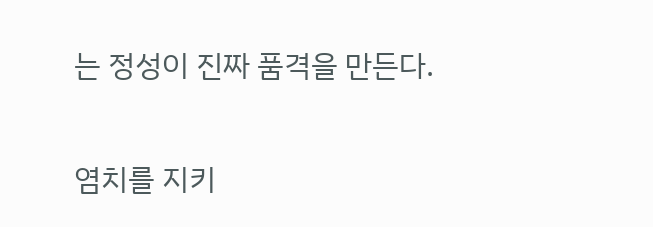는 정성이 진짜 품격을 만든다.

염치를 지키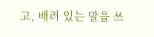고, 배려 있는 말을 쓰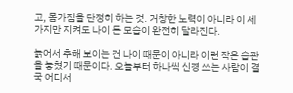고, 몸가짐을 단정히 하는 것. 거창한 노력이 아니라 이 세 가지만 지켜도 나이 든 모습이 완전히 달라진다.

늙어서 추해 보이는 건 나이 때문이 아니라 이런 작은 습관을 놓쳤기 때문이다. 오늘부터 하나씩 신경 쓰는 사람이 결국 어디서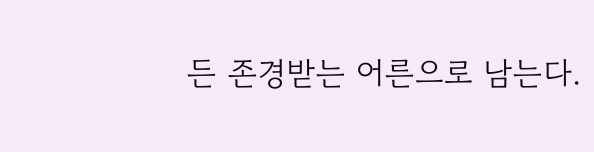든 존경받는 어른으로 남는다.